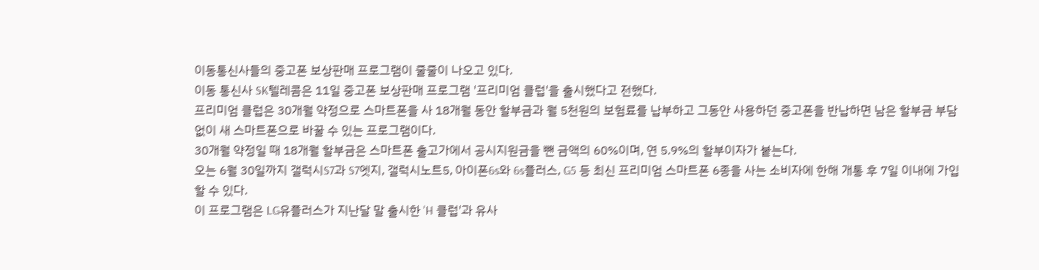이동통신사들의 중고폰 보상판매 프로그램이 줄줄이 나오고 있다.
이동 통신사 SK텔레콤은 11일 중고폰 보상판매 프로그램 '프리미엄 클럽'을 출시했다고 전했다.
프리미엄 클럽은 30개월 약정으로 스마트폰을 사 18개월 동안 할부금과 월 5천원의 보험료를 납부하고 그동안 사용하던 중고폰을 반납하면 남은 할부금 부담 없이 새 스마트폰으로 바꿀 수 있는 프로그램이다.
30개월 약정일 때 18개월 할부금은 스마트폰 출고가에서 공시지원금을 뺀 금액의 60%이며, 연 5.9%의 할부이자가 붙는다.
오는 6월 30일까지 갤럭시S7과 S7엣지, 갤럭시노트5, 아이폰6s와 6s플러스, G5 등 최신 프리미엄 스마트폰 6종을 사는 소비자에 한해 개통 후 7일 이내에 가입할 수 있다.
이 프로그램은 LG유플러스가 지난달 말 출시한 'H 클럽'과 유사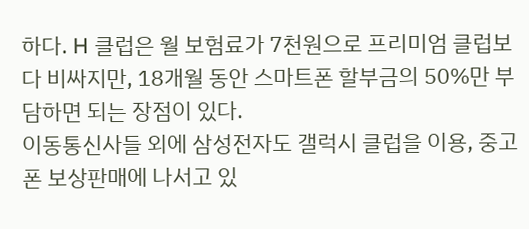하다. H 클럽은 월 보험료가 7천원으로 프리미엄 클럽보다 비싸지만, 18개월 동안 스마트폰 할부금의 50%만 부담하면 되는 장점이 있다.
이동통신사들 외에 삼성전자도 갤럭시 클럽을 이용, 중고폰 보상판매에 나서고 있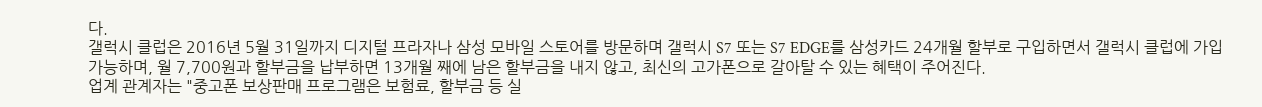다.
갤럭시 클럽은 2016년 5월 31일까지 디지털 프라자나 삼성 모바일 스토어를 방문하며 갤럭시 S7 또는 S7 EDGE를 삼성카드 24개월 할부로 구입하면서 갤럭시 클럽에 가입 가능하며, 월 7,700원과 할부금을 납부하면 13개월 째에 남은 할부금을 내지 않고, 최신의 고가폰으로 갈아탈 수 있는 혜택이 주어진다.
업계 관계자는 "중고폰 보상판매 프로그램은 보험료, 할부금 등 실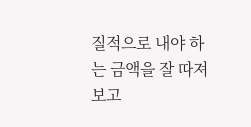질적으로 내야 하는 금액을 잘 따져보고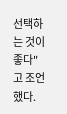선택하는 것이 좋다"고 조언했다.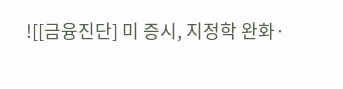![[금융진단] 미 증시, 지정학 완화·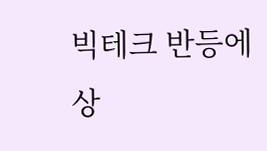빅테크 반등에 상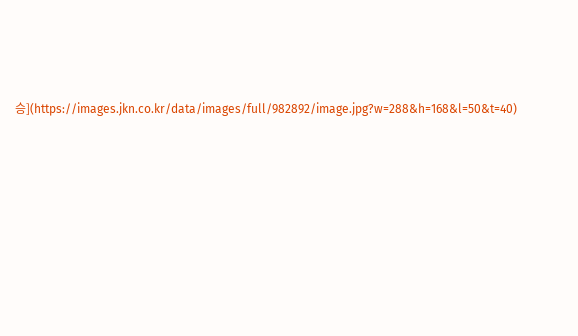승](https://images.jkn.co.kr/data/images/full/982892/image.jpg?w=288&h=168&l=50&t=40)